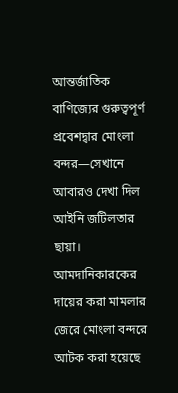আন্তর্জাতিক বাণিজ্যের গুরুত্বপূর্ণ প্রবেশদ্বার মোংলা বন্দর—সেখানে আবারও দেখা দিল আইনি জটিলতার ছায়া। আমদানিকারকের দায়ের করা মামলার জেরে মোংলা বন্দরে আটক করা হয়েছে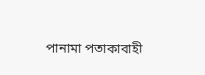পানামা পতাকাবাহী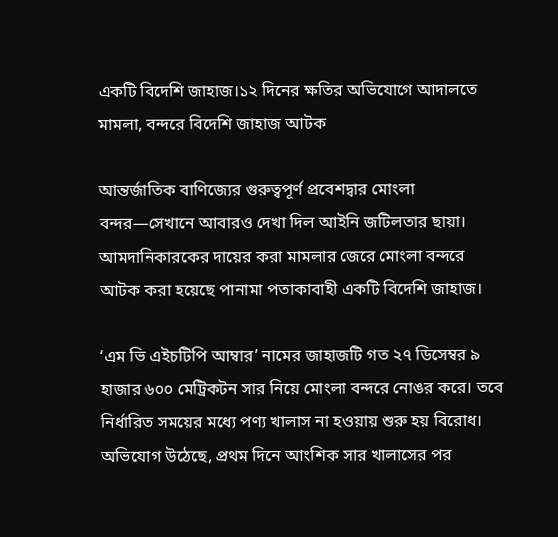একটি বিদেশি জাহাজ।১২ দিনের ক্ষতির অভিযোগে আদালতে মামলা, বন্দরে বিদেশি জাহাজ আটক

আন্তর্জাতিক বাণিজ্যের গুরুত্বপূর্ণ প্রবেশদ্বার মোংলা বন্দর—সেখানে আবারও দেখা দিল আইনি জটিলতার ছায়া। আমদানিকারকের দায়ের করা মামলার জেরে মোংলা বন্দরে আটক করা হয়েছে পানামা পতাকাবাহী একটি বিদেশি জাহাজ।

‘এম ভি এইচটিপি আম্বার’ নামের জাহাজটি গত ২৭ ডিসেম্বর ৯ হাজার ৬০০ মেট্রিকটন সার নিয়ে মোংলা বন্দরে নোঙর করে। তবে নির্ধারিত সময়ের মধ্যে পণ্য খালাস না হওয়ায় শুরু হয় বিরোধ। অভিযোগ উঠেছে, প্রথম দিনে আংশিক সার খালাসের পর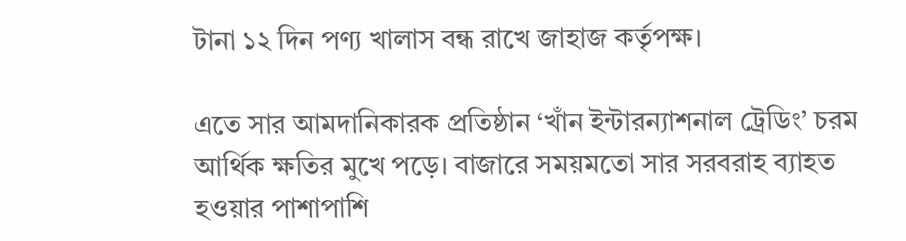টানা ১২ দিন পণ্য খালাস বন্ধ রাখে জাহাজ কর্তৃপক্ষ।

এতে সার আমদানিকারক প্রতিষ্ঠান ‘খাঁন ইন্টারন্যাশনাল ট্রেডিং’ চরম আর্থিক ক্ষতির মুখে পড়ে। বাজারে সময়মতো সার সরবরাহ ব্যাহত হওয়ার পাশাপাশি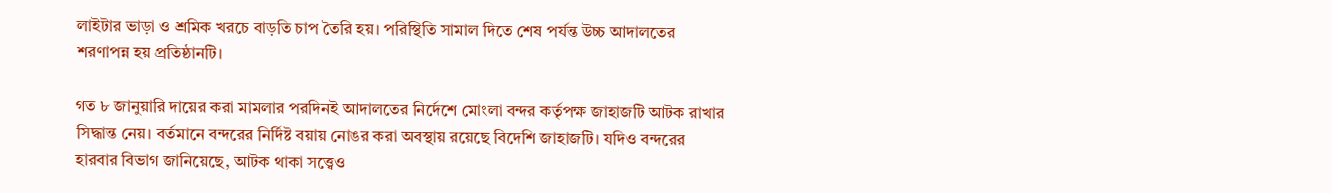লাইটার ভাড়া ও শ্রমিক খরচে বাড়তি চাপ তৈরি হয়। পরিস্থিতি সামাল দিতে শেষ পর্যন্ত উচ্চ আদালতের শরণাপন্ন হয় প্রতিষ্ঠানটি।

গত ৮ জানুয়ারি দায়ের করা মামলার পরদিনই আদালতের নির্দেশে মোংলা বন্দর কর্তৃপক্ষ জাহাজটি আটক রাখার সিদ্ধান্ত নেয়। বর্তমানে বন্দরের নির্দিষ্ট বয়ায় নোঙর করা অবস্থায় রয়েছে বিদেশি জাহাজটি। যদিও বন্দরের হারবার বিভাগ জানিয়েছে, আটক থাকা সত্ত্বেও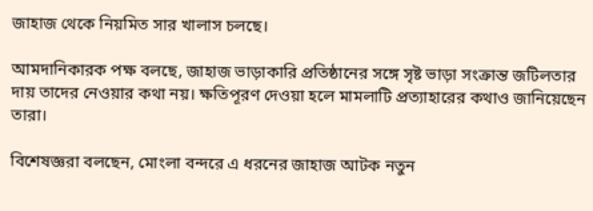জাহাজ থেকে নিয়মিত সার খালাস চলছে।

আমদানিকারক পক্ষ বলছে, জাহাজ ভাড়াকারি প্রতিষ্ঠানের সঙ্গে সৃষ্ট ভাড়া সংক্রান্ত জটিলতার দায় তাদের নেওয়ার কথা নয়। ক্ষতিপূরণ দেওয়া হলে মামলাটি প্রত্যাহারের কথাও জানিয়েছেন তারা।

বিশেষজ্ঞরা বলছেন, মোংলা বন্দরে এ ধরনের জাহাজ আটক নতুন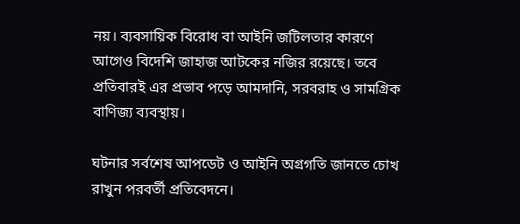নয়। ব্যবসায়িক বিরোধ বা আইনি জটিলতার কারণে আগেও বিদেশি জাহাজ আটকের নজির রয়েছে। তবে প্রতিবারই এর প্রভাব পড়ে আমদানি, সরবরাহ ও সামগ্রিক বাণিজ্য ব্যবস্থায়।

ঘটনার সর্বশেষ আপডেট ও আইনি অগ্রগতি জানতে চোখ রাখুন পরবর্তী প্রতিবেদনে।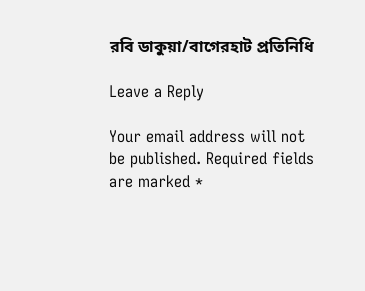রবি ডাকুয়া/বাগেরহাট প্রতিনিধি

Leave a Reply

Your email address will not be published. Required fields are marked *